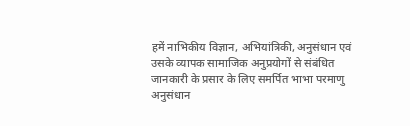हमें नाभिकीय विज्ञान, अभियांत्रिकी, अनुसंधान एवं उसके व्यापक सामाजिक अनुप्रयोगों से संबंधित जानकारी के प्रसार के लिए समर्पित भाभा परमाणु अनुसंधान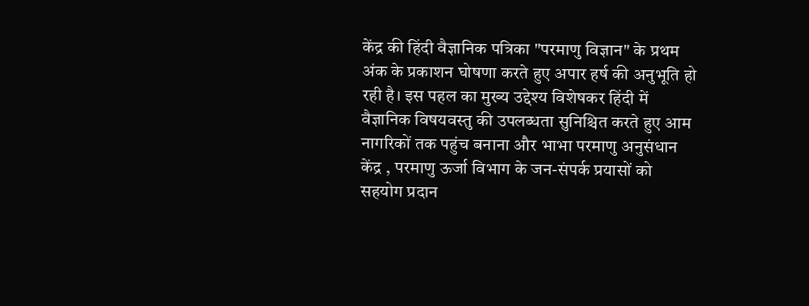केंद्र की हिंदी वैज्ञानिक पत्रिका "परमाणु विज्ञान" के प्रथम अंक के प्रकाशन घोषणा करते हुए अपार हर्ष की अनुभूति हो रही है। इस पहल का मुख्य उद्देश्य विशेषकर हिंदी में वैज्ञानिक विषयवस्तु की उपलब्धता सुनिश्चित करते हुए आम नागरिकों तक पहुंच बनाना और भाभा परमाणु अनुसंधान केंद्र , परमाणु ऊर्जा विभाग के जन-संपर्क प्रयासों को सहयोग प्रदान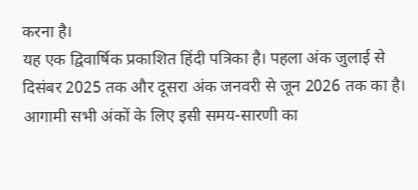करना है।
यह एक द्विवार्षिक प्रकाशित हिंदी पत्रिका है। पहला अंक जुलाई से दिसंबर 2025 तक और दूसरा अंक जनवरी से जून 2026 तक का है। आगामी सभी अंकों के लिए इसी समय-सारणी का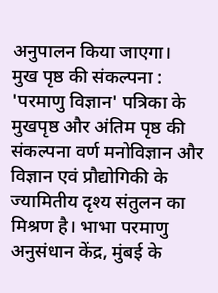अनुपालन किया जाएगा।
मुख पृष्ठ की संकल्पना :
'परमाणु विज्ञान' पत्रिका के मुखपृष्ठ और अंतिम पृष्ठ की संकल्पना वर्ण मनोविज्ञान और विज्ञान एवं प्रौद्योगिकी के ज्यामितीय दृश्य संतुलन का मिश्रण है। भाभा परमाणु अनुसंधान केंद्र, मुंबई के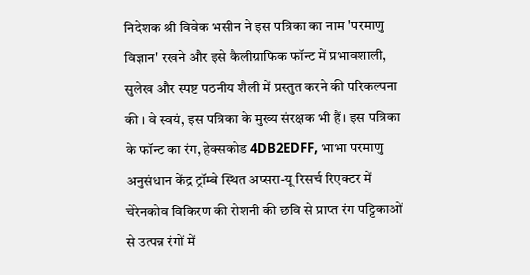निदेशक श्री विवेक भसीन ने इस पत्रिका का नाम 'परमाणु विज्ञान' रखने और इसे कैलीग्राफिक फॉन्ट में प्रभावशाली, सुलेख और स्पष्ट पठनीय शैली में प्रस्तुत करने की परिकल्पना की । वे स्वयं, इस पत्रिका के मुख्य संरक्षक भी हैं। इस पत्रिका के फॉन्ट का रंग, हेक्सकोड 4DB2EDFF, भाभा परमाणु अनुसंधान केंद्र ट्रॉम्बे स्थित अप्सरा-यू रिसर्च रिएक्टर में चेरेनकोव विकिरण की रोशनी की छवि से प्राप्त रंग पट्टिकाओं से उत्पन्न रंगों में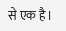से एक है।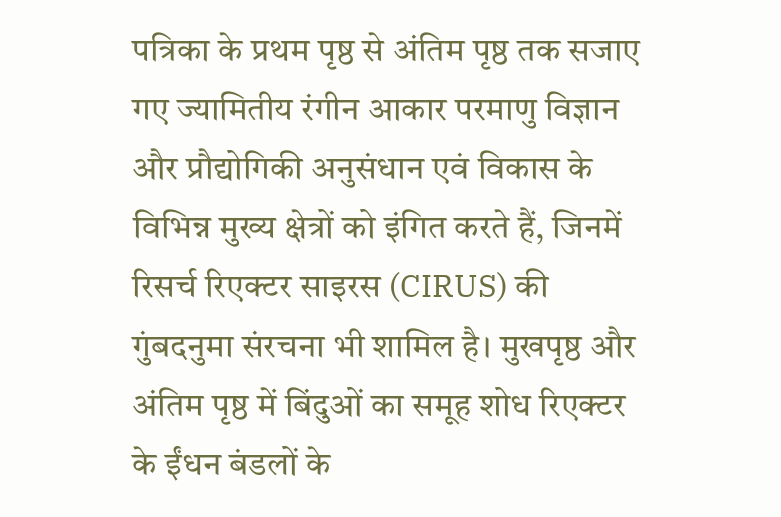पत्रिका के प्रथम पृष्ठ से अंतिम पृष्ठ तक सजाए गए ज्यामितीय रंगीन आकार परमाणु विज्ञान और प्रौद्योगिकी अनुसंधान एवं विकास के विभिन्न मुख्य क्षेत्रों को इंगित करते हैं, जिनमें रिसर्च रिएक्टर साइरस (CIRUS) की गुंबदनुमा संरचना भी शामिल है। मुखपृष्ठ और अंतिम पृष्ठ में बिंदुओं का समूह शोध रिएक्टर के ईंधन बंडलों के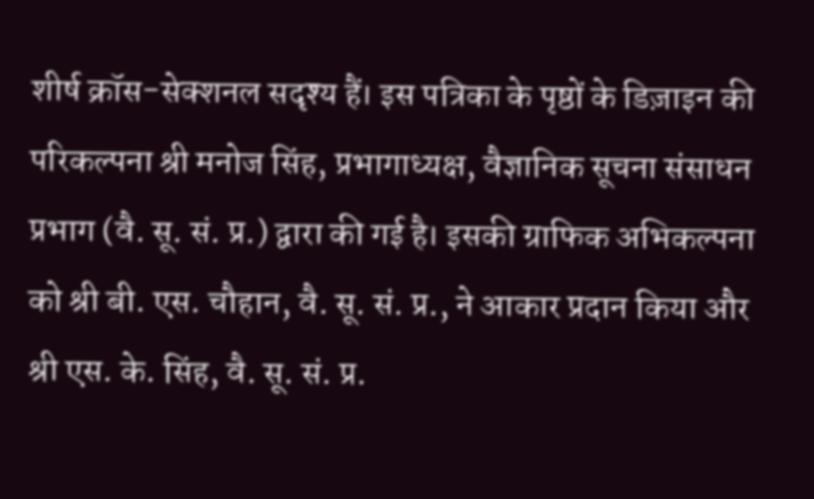शीर्ष क्रॉस-सेक्शनल सदृश्य हैं। इस पत्रिका के पृष्ठों के डिज़ाइन की परिकल्पना श्री मनोज सिंह, प्रभागाध्यक्ष, वैज्ञानिक सूचना संसाधन प्रभाग (वै. सू. सं. प्र.) द्वारा की गई है। इसकी ग्राफिक अभिकल्पना को श्री बी. एस. चौहान, वै. सू. सं. प्र., ने आकार प्रदान किया और श्री एस. के. सिंह, वै. सू. सं. प्र.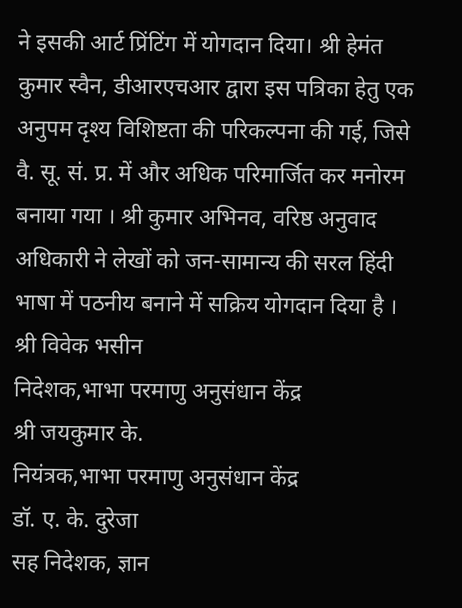ने इसकी आर्ट प्रिंटिंग में योगदान दिया। श्री हेमंत कुमार स्वैन, डीआरएचआर द्वारा इस पत्रिका हेतु एक अनुपम दृश्य विशिष्टता की परिकल्पना की गई, जिसे वै. सू. सं. प्र. में और अधिक परिमार्जित कर मनोरम बनाया गया । श्री कुमार अभिनव, वरिष्ठ अनुवाद अधिकारी ने लेखों को जन-सामान्य की सरल हिंदी भाषा में पठनीय बनाने में सक्रिय योगदान दिया है ।
श्री विवेक भसीन
निदेशक,भाभा परमाणु अनुसंधान केंद्र
श्री जयकुमार के.
नियंत्रक,भाभा परमाणु अनुसंधान केंद्र
डॉ. ए. के. दुरेजा
सह निदेशक, ज्ञान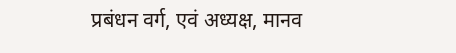प्रबंधन वर्ग, एवं अध्यक्ष, मानव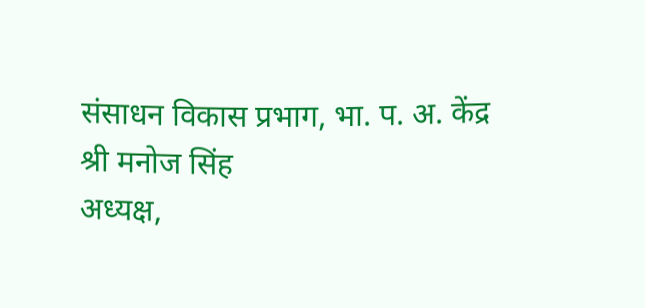संसाधन विकास प्रभाग, भा. प. अ. केंद्र
श्री मनोज सिंह
अध्यक्ष,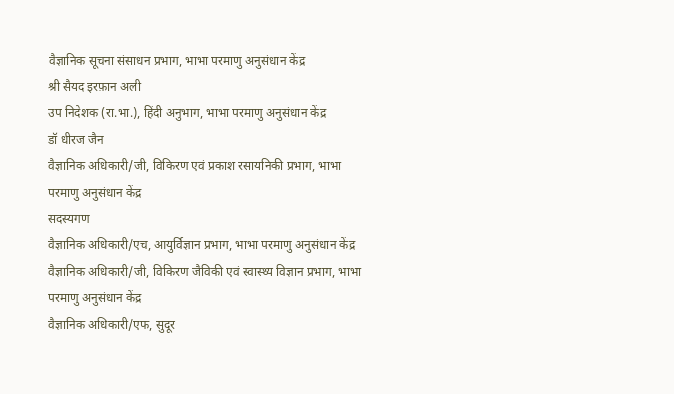वैज्ञानिक सूचना संसाधन प्रभाग, भाभा परमाणु अनुसंधान केंद्र
श्री सैयद इरफ़ान अली
उप निदेशक (रा.भा.), हिंदी अनुभाग, भाभा परमाणु अनुसंधान केंद्र
डॉ धीरज जैन
वैज्ञानिक अधिकारी/जी, विकिरण एवं प्रकाश रसायनिकी प्रभाग, भाभा परमाणु अनुसंधान केंद्र
सदस्यगण
वैज्ञानिक अधिकारी/एच, आयुर्विज्ञान प्रभाग, भाभा परमाणु अनुसंधान केंद्र
वैज्ञानिक अधिकारी/जी, विकिरण जैविकी एवं स्वास्थ्य विज्ञान प्रभाग, भाभा परमाणु अनुसंधान केंद्र
वैज्ञानिक अधिकारी/एफ, सुदूर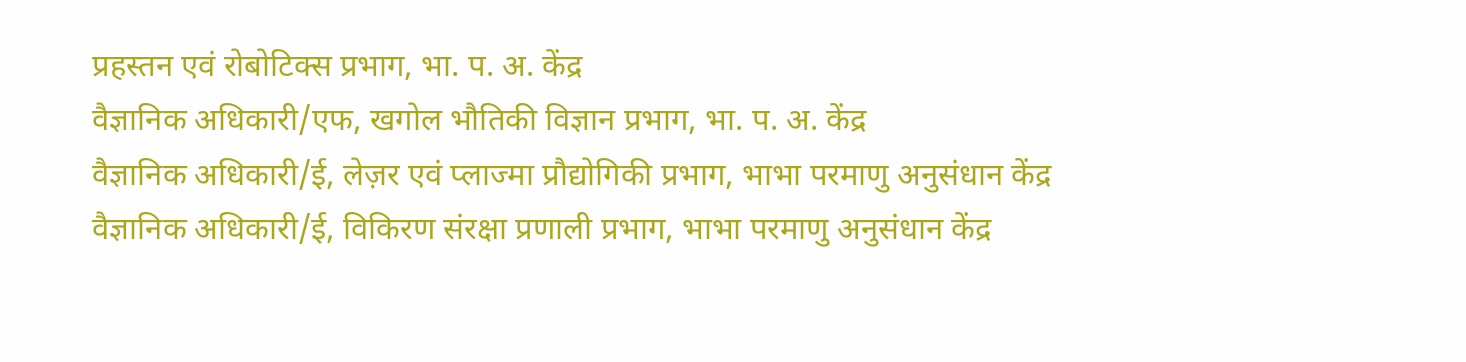प्रहस्तन एवं रोबोटिक्स प्रभाग, भा. प. अ. केंद्र
वैज्ञानिक अधिकारी/एफ, खगोल भौतिकी विज्ञान प्रभाग, भा. प. अ. केंद्र
वैज्ञानिक अधिकारी/ई, लेज़र एवं प्लाज्मा प्रौद्योगिकी प्रभाग, भाभा परमाणु अनुसंधान केंद्र
वैज्ञानिक अधिकारी/ई, विकिरण संरक्षा प्रणाली प्रभाग, भाभा परमाणु अनुसंधान केंद्र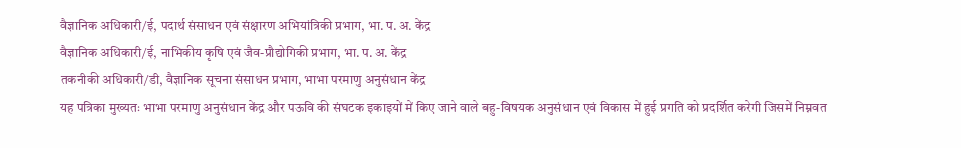वैज्ञानिक अधिकारी/ई, पदार्थ संसाधन एवं संक्षारण अभियांत्रिकी प्रभाग, भा. प. अ. केंद्र
वैज्ञानिक अधिकारी/ई, नाभिकीय कृषि एवं जैव-प्रौद्योगिकी प्रभाग, भा. प. अ. केंद्र
तकनीकी अधिकारी/डी, वैज्ञानिक सूचना संसाधन प्रभाग, भाभा परमाणु अनुसंधान केंद्र
यह पत्रिका मुख्यतः भाभा परमाणु अनुसंधान केंद्र और पऊवि की संघटक इकाइयों में किए जाने वाले बहु-विषयक अनुसंधान एवं विकास में हुई प्रगति को प्रदर्शित करेगी जिसमें निम्नवत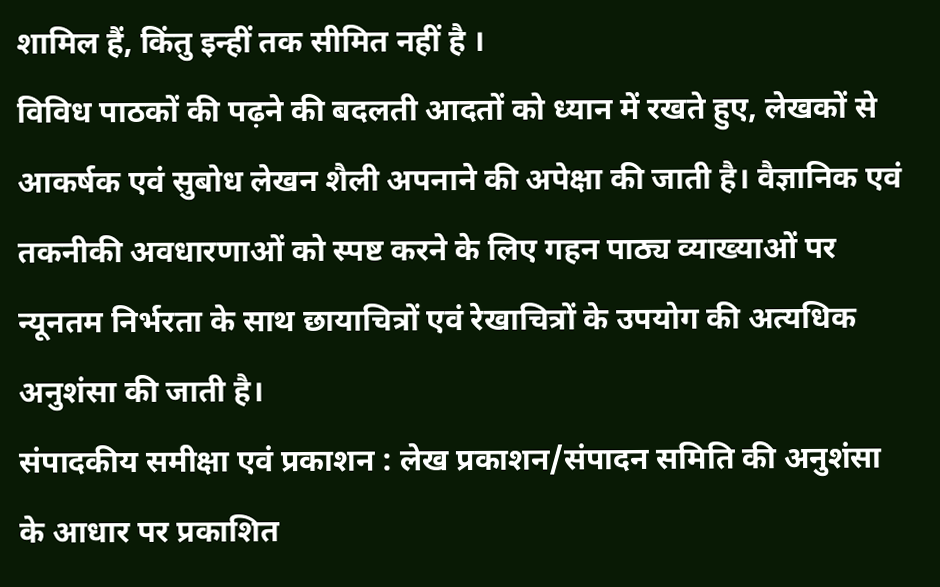शामिल हैं, किंतु इन्हीं तक सीमित नहीं है ।
विविध पाठकों की पढ़ने की बदलती आदतों को ध्यान में रखते हुए, लेखकों से आकर्षक एवं सुबोध लेखन शैली अपनाने की अपेक्षा की जाती है। वैज्ञानिक एवं तकनीकी अवधारणाओं को स्पष्ट करने के लिए गहन पाठ्य व्याख्याओं पर न्यूनतम निर्भरता के साथ छायाचित्रों एवं रेखाचित्रों के उपयोग की अत्यधिक अनुशंसा की जाती है।
संपादकीय समीक्षा एवं प्रकाशन : लेख प्रकाशन/संपादन समिति की अनुशंसा के आधार पर प्रकाशित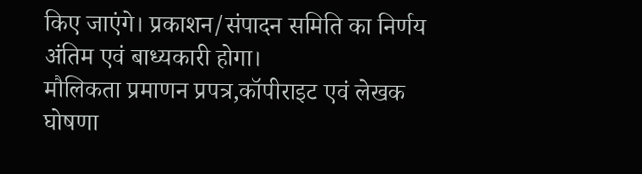किए जाएंगे। प्रकाशन/संपादन समिति का निर्णय अंतिम एवं बाध्यकारी होगा।
मौलिकता प्रमाणन प्रपत्र,कॉपीराइट एवं लेखक घोषणा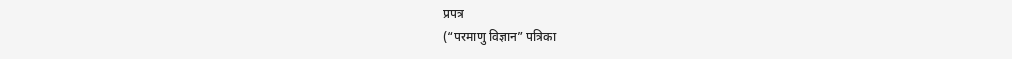प्रपत्र
(“परमाणु विज्ञान” पत्रिका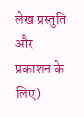लेख प्रस्तुति और प्रकाशन के लिए)